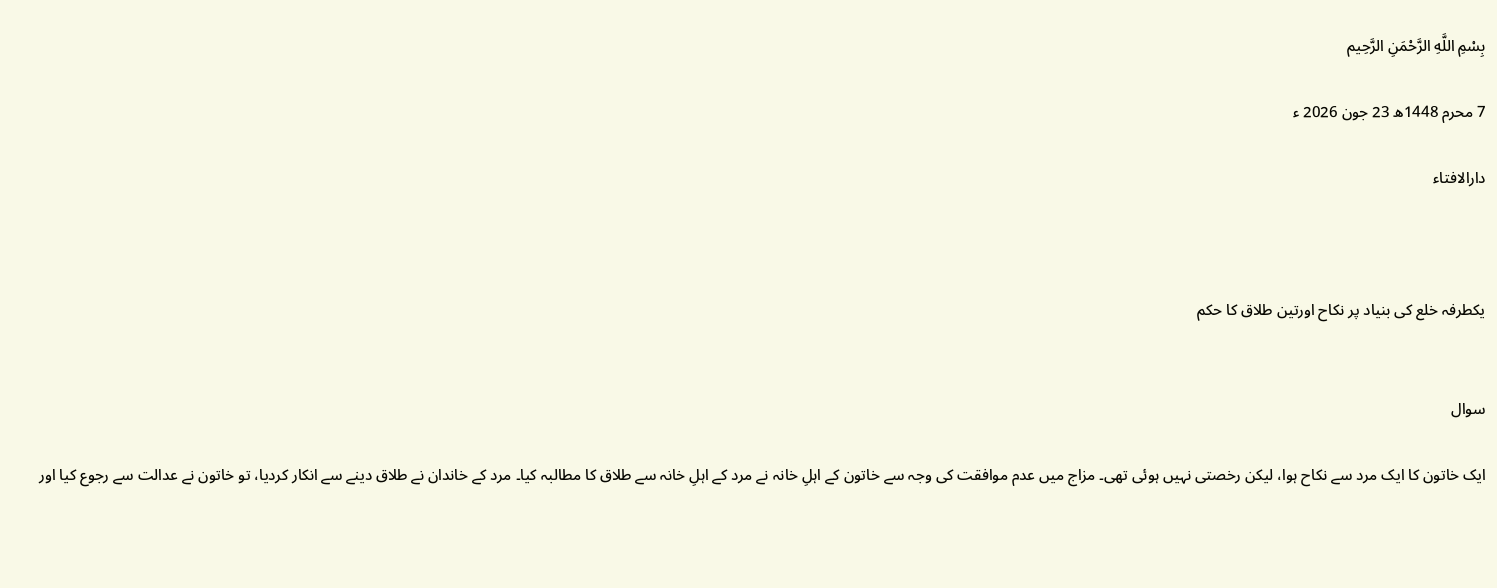بِسْمِ اللَّهِ الرَّحْمَنِ الرَّحِيم

7 محرم 1448ھ 23 جون 2026 ء

دارالافتاء



یکطرفہ خلع کی بنیاد پر نکاح اورتین طلاق کا حکم


سوال

ایک خاتون کا ایک مرد سے نکاح ہوا، لیکن رخصتی نہیں ہوئی تھی۔ مزاج میں عدم موافقت کی وجہ سے خاتون کے اہلِ خانہ نے مرد کے اہلِ خانہ سے طلاق کا مطالبہ کیا۔ مرد کے خاندان نے طلاق دینے سے انکار کردیا، تو خاتون نے عدالت سے رجوع کیا اور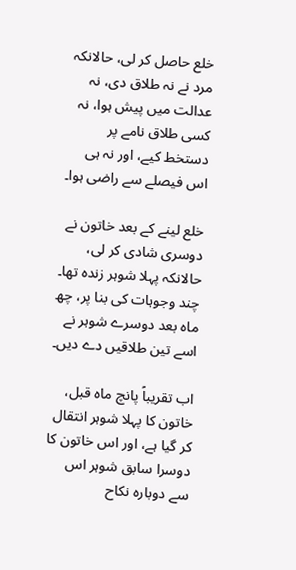خلع حاصل کر لی، حالانکہ مرد نے نہ طلاق دی، نہ عدالت میں پیش ہوا، نہ کسی طلاق نامے پر دستخط کیے، اور نہ ہی اس فیصلے سے راضی ہوا۔

خلع لینے کے بعد خاتون نے دوسری شادی کر لی، حالانکہ پہلا شوہر زندہ تھا۔ چند وجوہات کی بنا پر، چھ ماہ بعد دوسرے شوہر نے اسے تین طلاقیں دے دیں۔

اب تقریباً پانچ ماہ قبل، خاتون کا پہلا شوہر انتقال کر گیا ہے، اور اس خاتون کا دوسرا سابق شوہر اس سے دوبارہ نکاح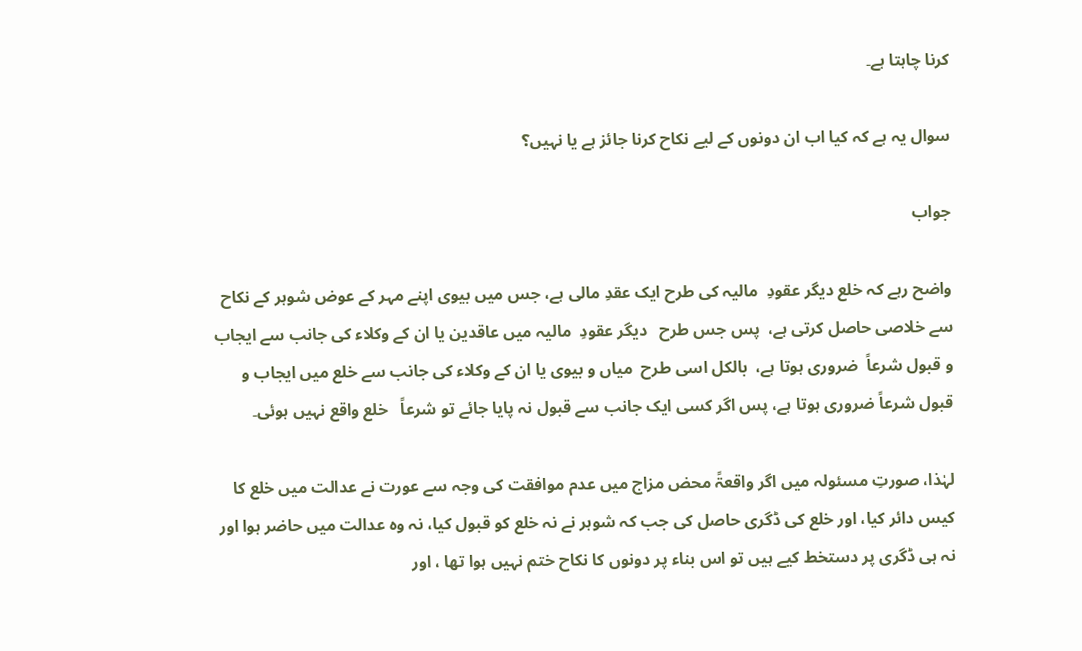کرنا چاہتا ہے۔

سوال یہ ہے کہ کیا اب ان دونوں کے لیے نکاح کرنا جائز ہے یا نہیں؟

جواب

واضح رہے کہ خلع دیگر عقودِ  مالیہ کی طرح ایک عقدِ مالی ہے، جس میں بیوی اپنے مہر کے عوض شوہر کے نکاح سے خلاصی حاصل کرتی ہے،  پس جس طرح   دیگر عقودِ  مالیہ میں عاقدین یا ان کے وکلاء کی جانب سے ایجاب و قبول شرعاً  ضروری ہوتا ہے،  بالکل اسی طرح  میاں و بیوی یا ان کے وکلاء کی جانب سے خلع میں ایجاب و قبول شرعاً ضروری ہوتا ہے، پس اگر کسی ایک جانب سے قبول نہ پایا جائے تو شرعاً   خلع واقع نہیں ہوئی۔

لہٰذا، صورتِ مسئولہ میں اگر واقعۃً محض مزاج میں عدم موافقت کی وجہ سے عورت نے عدالت میں خلع کا کیس دائر کیا، اور خلع کی ڈگری حاصل کی جب کہ شوہر نے نہ خلع کو قبول کیا، نہ وہ عدالت میں حاضر ہوا اور نہ ہی ڈگری پر دستخط کیے ہیں تو اس بناء پر دونوں کا نکاح ختم نہیں ہوا تھا ، اور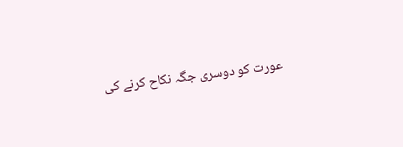عورت کو دوسری جگہ نکاح کرنے کی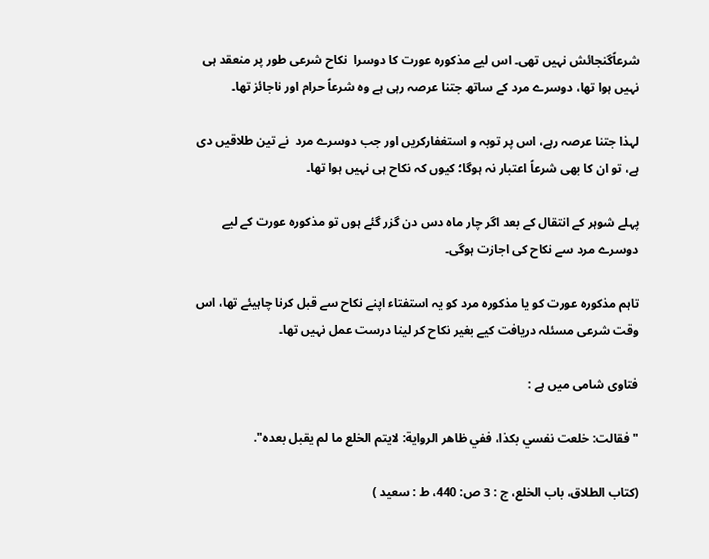شرعاًگنجائش نہیں تھی۔ اس لیے مذکورہ عورت کا دوسرا  نکاح شرعی طور پر منعقد ہی نہیں ہوا تھا، دوسرے مرد کے ساتھ جتنا عرصہ رہی ہے وہ شرعاً حرام اور ناجائز تھا۔

لہذا جتنا عرصہ رہے، اس پر توبہ و استغفارکریں اور جب دوسرے مرد  نے تین طلاقیں دی ہے، تو ان کا بھی شرعاً اعتبار نہ ہوگا؛ کیوں کہ نکاح ہی نہیں ہوا تھا۔

پہلے شوہر کے انتقال کے بعد اگر چار ماہ دس دن گزر گئے ہوں تو مذکورہ عورت کے لیے دوسرے مرد سے نکاح کی اجازت ہوگی۔

تاہم مذکورہ عورت کو یا مذکورہ مرد کو یہ استفتاء اپنے نکاح سے قبل کرنا چاہیئے تھا، اس  وقت شرعی مسئلہ دریافت کیے بغیر نکاح کر لینا درست عمل نہیں تھا۔

فتاوی شامی میں ہے :

"فقالت: خلعت نفسي بكذا، ففي ظاهر الرواية: لايتم الخلع ما لم يقبل بعده".

(کتاب الطلاق، باب الخلع، ج : 3 ص: 440، ط : سعید )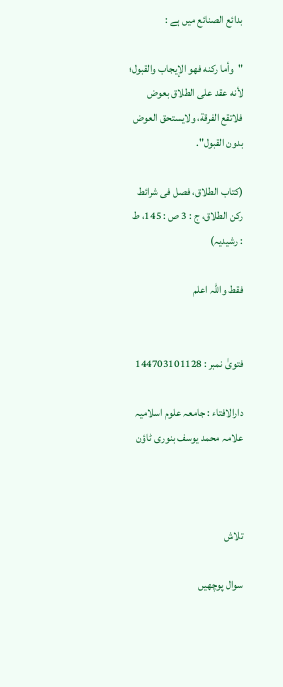بدائع الصنائع میں ہے :

"وأما ركنه فهو الإيجاب والقبول؛ لأنه عقد على الطلاق بعوض فلاتقع الفرقة، ولايستحق العوض بدون القبول".

(کتاب الطلاق، فصل فی شرائط  رکن الطلاق، ج : 3 ص : 145، ط : رشیدیہ)

فقط واللہ اعلم


فتویٰ نمبر : 144703101128

دارالافتاء : جامعہ علوم اسلامیہ علامہ محمد یوسف بنوری ٹاؤن



تلاش

سوال پوچھیں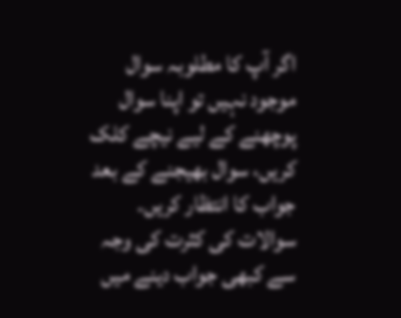اگر آپ کا مطلوبہ سوال موجود نہیں تو اپنا سوال پوچھنے کے لیے نیچے کلک کریں، سوال بھیجنے کے بعد جواب کا انتظار کریں۔ سوالات کی کثرت کی وجہ سے کبھی جواب دینے میں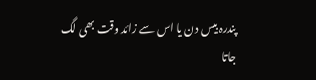پندرہ بیس دن یا اس سے زائد وقت بھی لگ جاتا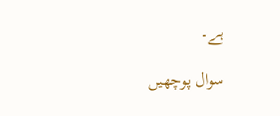ہے۔

سوال پوچھیں